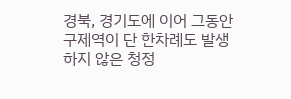경북, 경기도에 이어 그동안 구제역이 단 한차례도 발생하지 않은 청정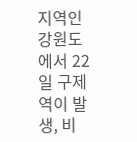지역인 강원도에서 22일 구제역이 발생, 비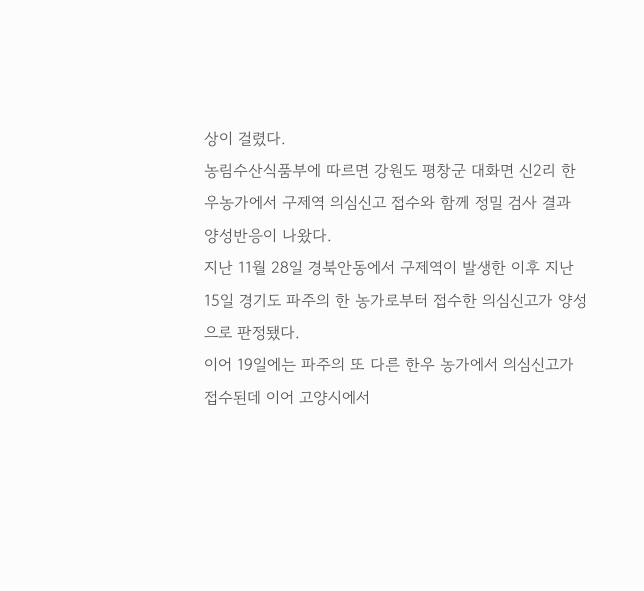상이 걸렸다.
농림수산식품부에 따르면 강원도 평창군 대화면 신2리 한우농가에서 구제역 의심신고 접수와 함께 정밀 검사 결과 양성반응이 나왔다.
지난 11월 28일 경북안동에서 구제역이 발생한 이후 지난 15일 경기도 파주의 한 농가로부터 접수한 의심신고가 양성으로 판정됐다.
이어 19일에는 파주의 또 다른 한우 농가에서 의심신고가 접수된데 이어 고양시에서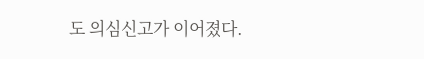도 의심신고가 이어졌다.